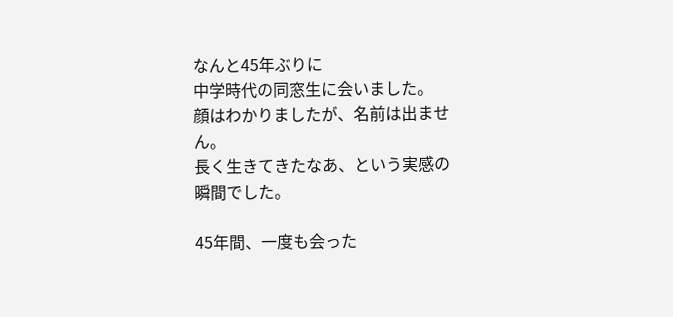なんと45年ぶりに
中学時代の同窓生に会いました。
顔はわかりましたが、名前は出ません。
長く生きてきたなあ、という実感の瞬間でした。

45年間、一度も会った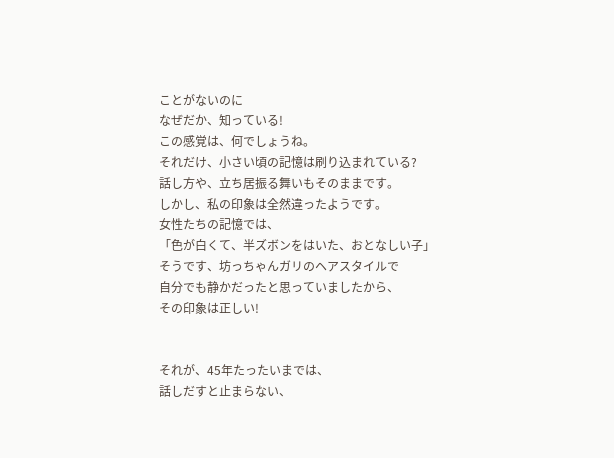ことがないのに
なぜだか、知っている!
この感覚は、何でしょうね。
それだけ、小さい頃の記憶は刷り込まれている?
話し方や、立ち居振る舞いもそのままです。
しかし、私の印象は全然違ったようです。
女性たちの記憶では、
「色が白くて、半ズボンをはいた、おとなしい子」
そうです、坊っちゃんガリのヘアスタイルで
自分でも静かだったと思っていましたから、
その印象は正しい!


それが、45年たったいまでは、
話しだすと止まらない、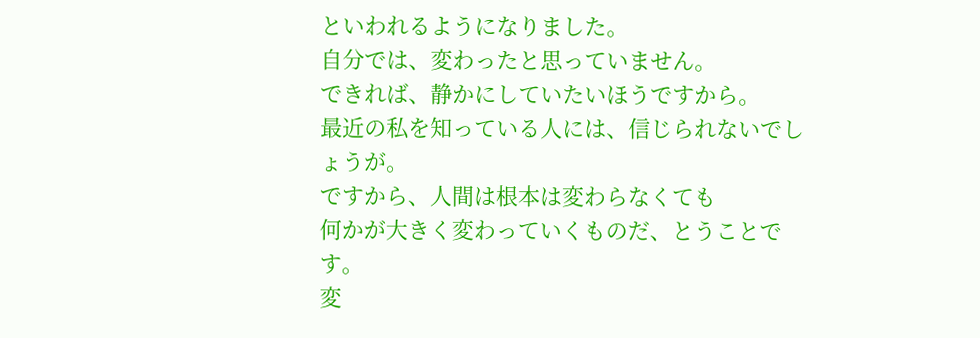といわれるようになりました。
自分では、変わったと思っていません。
できれば、静かにしていたいほうですから。
最近の私を知っている人には、信じられないでしょうが。
ですから、人間は根本は変わらなくても
何かが大きく変わっていくものだ、とうことです。
変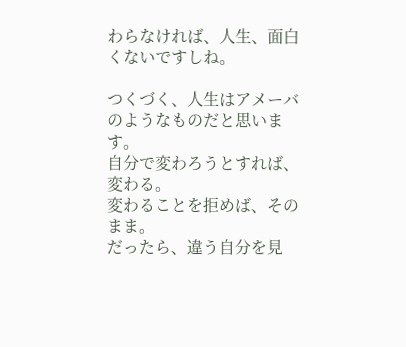わらなければ、人生、面白くないですしね。

つくづく、人生はアメーバのようなものだと思います。
自分で変わろうとすれば、変わる。
変わることを拒めば、そのまま。
だったら、違う自分を見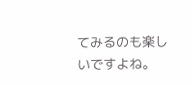てみるのも楽しいですよね。